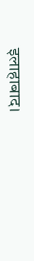इलाहाबाद।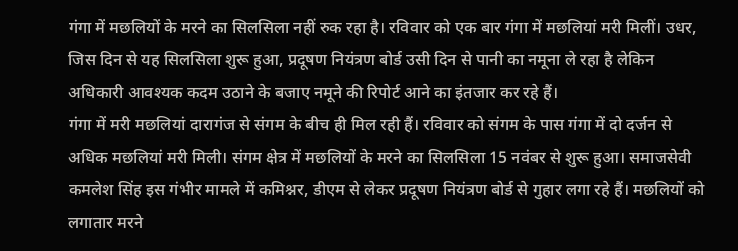गंगा में मछलियों के मरने का सिलसिला नहीं रुक रहा है। रविवार को एक बार गंगा में मछलियां मरी मिलीं। उधर, जिस दिन से यह सिलसिला शुरू हुआ, प्रदूषण नियंत्रण बोर्ड उसी दिन से पानी का नमूना ले रहा है लेकिन अधिकारी आवश्यक कदम उठाने के बजाए नमूने की रिपोर्ट आने का इंतजार कर रहे हैं।
गंगा में मरी मछलियां दारागंज से संगम के बीच ही मिल रही हैं। रविवार को संगम के पास गंगा में दो दर्जन से अधिक मछलियां मरी मिली। संगम क्षेत्र में मछलियों के मरने का सिलसिला 15 नवंबर से शुरू हुआ। समाजसेवी कमलेश सिंह इस गंभीर मामले में कमिश्नर, डीएम से लेकर प्रदूषण नियंत्रण बोर्ड से गुहार लगा रहे हैं। मछलियों को लगातार मरने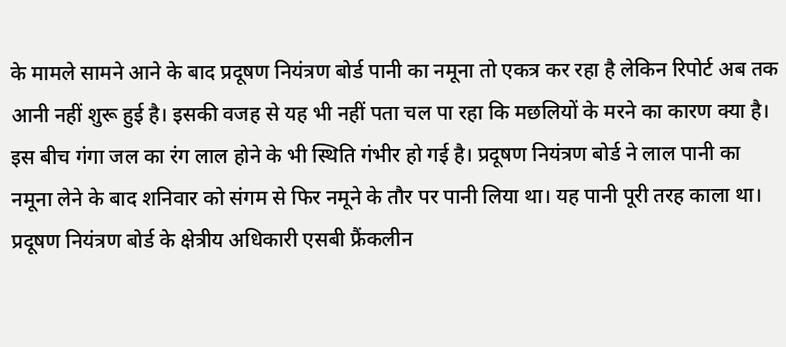के मामले सामने आने के बाद प्रदूषण नियंत्रण बोर्ड पानी का नमूना तो एकत्र कर रहा है लेकिन रिपोर्ट अब तक आनी नहीं शुरू हुई है। इसकी वजह से यह भी नहीं पता चल पा रहा कि मछलियों के मरने का कारण क्या है।
इस बीच गंगा जल का रंग लाल होने के भी स्थिति गंभीर हो गई है। प्रदूषण नियंत्रण बोर्ड ने लाल पानी का नमूना लेने के बाद शनिवार को संगम से फिर नमूने के तौर पर पानी लिया था। यह पानी पूरी तरह काला था। प्रदूषण नियंत्रण बोर्ड के क्षेत्रीय अधिकारी एसबी फ्रैंकलीन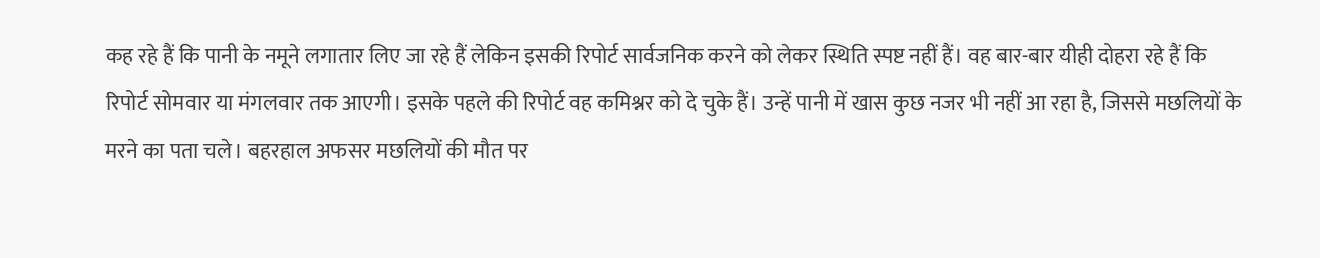कह रहे हैं कि पानी के नमूने लगातार लिए जा रहे हैं लेकिन इसकी रिपोर्ट सार्वजनिक करने को लेकर स्थिति स्पष्ट नहीं हैं। वह बार-बार यीही दोहरा रहे हैं कि रिपोर्ट सोमवार या मंगलवार तक आएगी। इसके पहले की रिपोर्ट वह कमिश्नर को दे चुके हैं। उन्हें पानी में खास कुछ नजर भी नहीं आ रहा है, जिससे मछलियों के मरने का पता चले। बहरहाल अफसर मछलियों की मौत पर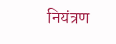नियंत्रण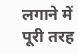लगाने में पूरी तरह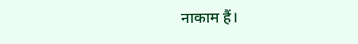नाकाम हैं।